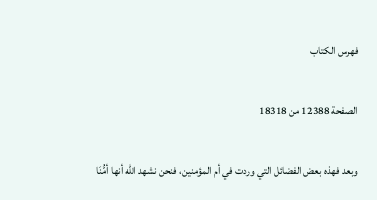فهرس الكتاب

الصفحة 12388 من 18318

وبعد فهذه بعض الفضائل التي وردت في أم المؤمنين، فنحن نشهد الله أنها أمُّنَا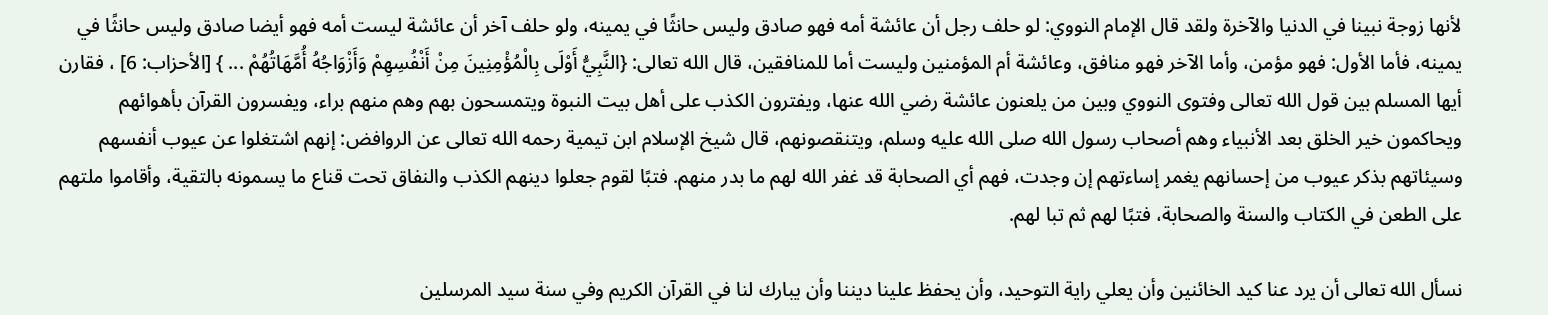لأنها زوجة نبينا في الدنيا والآخرة ولقد قال الإمام النووي: لو حلف رجل أن عائشة أمه فهو صادق وليس حانثًا في يمينه، ولو حلف آخر أن عائشة ليست أمه فهو أيضا صادق وليس حانثًا في يمينه، فأما الأول: فهو مؤمن، وأما الآخر فهو منافق، وعائشة أم المؤمنين وليست أما للمنافقين، قال الله تعالى: {النَّبِيُّ أَوْلَى بِالْمُؤْمِنِينَ مِنْ أَنْفُسِهِمْ وَأَزْوَاجُهُ أُمَّهَاتُهُمْ ... } [الأحزاب: 6] ، فقارن أيها المسلم بين قول الله تعالى وفتوى النووي وبين من يلعنون عائشة رضي الله عنها، ويفترون الكذب على أهل بيت النبوة ويتمسحون بهم وهم منهم براء، ويفسرون القرآن بأهوائهم ويحاكمون خير الخلق بعد الأنبياء وهم أصحاب رسول الله صلى الله عليه وسلم، ويتنقصونهم، قال شيخ الإسلام ابن تيمية رحمه الله تعالى عن الروافض: إنهم اشتغلوا عن عيوب أنفسهم وسيئاتهم بذكر عيوب من إحسانهم يغمر إساءتهم إن وجدت، فهم أي الصحابة قد غفر الله لهم ما بدر منهم. فتبًا لقوم جعلوا دينهم الكذب والنفاق تحت قناع ما يسمونه بالتقية، وأقاموا ملتهم على الطعن في الكتاب والسنة والصحابة، فتبًا لهم ثم تبا لهم.

نسأل الله تعالى أن يرد عنا كيد الخائنين وأن يعلي راية التوحيد، وأن يحفظ علينا ديننا وأن يبارك لنا في القرآن الكريم وفي سنة سيد المرسلين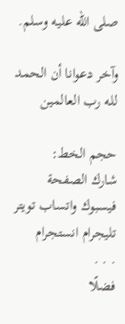صلى الله عليه وسلم.

وآخر دعوانا أن الحمد لله رب العالمين

حجم الخط:
شارك الصفحة
فيسبوك واتساب تويتر تليجرام انستجرام
. . .
فضلًا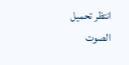انتظر تحميل الصوت